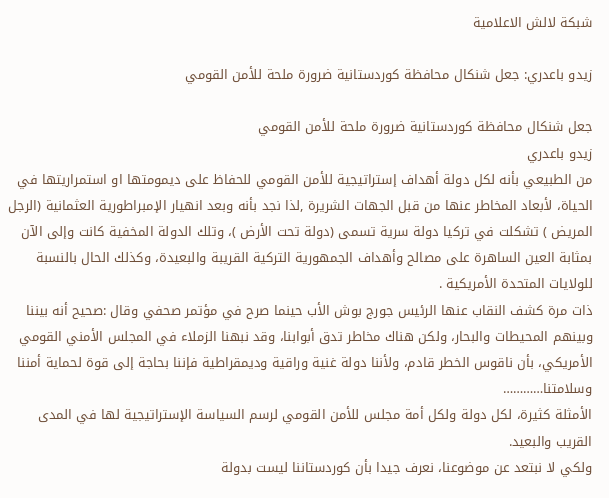شبكة لالش الاعلامية

زيدو باعدري: جعل شنكال محافظة كوردستانية ضرورة ملحة للأمن القومي

جعل شنكال محافظة كوردستانية ضرورة ملحة للأمن القومي
زيدو باعدري
من الطبيعي بأنه لكل دولة أهداف إستراتيجية للأمن القومي للحفاظ على ديمومتها او استمراريتها في الحياة، لأبعاد المخاطر عنها من قبل الجهات الشريرة ,لذا نجد بأنه وبعد انهيار الإمبراطورية العثمانية (الرجل المريض ) تشكلت في تركيا دولة سرية تسمى (دولة تحت الأرض )، وتلك الدولة المخفية كانت وإلى الآن بمثابة العين الساهرة على مصالح وأهداف الجمهورية التركية القريبة والبعيدة، وكذلك الحال بالنسبة للولايات المتحدة الأمريكية .
ذات مرة كشف النقاب عنها الرئيس جورج بوش الأب حينما صرح في مؤتمر صحفي وقال :صحيح أنه بيننا وبينهم المحيطات والبحار، ولكن هناك مخاطر تدق أبوابنا، وقد نبهنا الزملاء في المجلس الأمني القومي الأمريكي، بأن ناقوس الخطر قادم، ولأننا دولة غنية وراقية وديمقراطية فإننا بحاجة إلى قوة لحماية أمننا وسلامتنا…………
الأمثلة كثيرة، لكل دولة ولكل أمة مجلس للأمن القومي لرسم السياسة الإستراتيجية لها في المدى القريب والبعيد.
ولكي لا نبتعد عن موضوعنا، نعرف جيدا بأن كوردستاننا ليست بدولة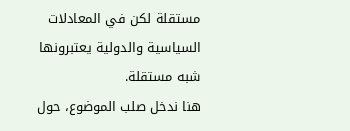مستقلة لكن في المعادلات السياسية والدولية يعتبرونها شبه مستقلة.
هنا ندخل صلب الموضوع، حول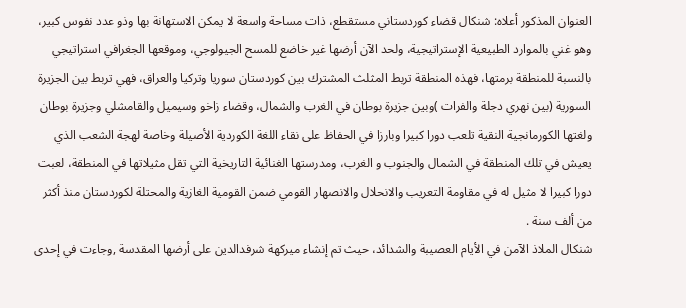العنوان المذكور أعلاه: شنكال قضاء كوردستاني مستقطع، ذات مساحة واسعة لا يمكن الاستهانة بها وذو عدد نفوس كبير، وهو غني بالموارد الطبيعية الإستراتيجية، ولحد الآن أرضها غير خاضع للمسح الجيولوجي، وموقعها الجغرافي استراتيجي بالنسبة للمنطقة برمتها، فهذه المنطقة تربط المثلث المشترك بين كوردستان سوريا وتركيا والعراق، فهي تربط بين الجزيرة السورية (بين نهري دجلة والفرات )وبين جزيرة بوطان في الغرب والشمال، وقضاء زاخو وسيميل والقامشلي وجزيرة بوطان ولغتها الكورمانجية النقية تلعب دورا كبيرا وبارزا في الحفاظ على نقاء اللغة الكوردية الأصيلة وخاصة لهجة الشعب الذي يعيش في تلك المنطقة في الشمال والجنوب و الغرب، ومدرستها الغنائية التاريخية التي تقل مثيلاتها في المنطقة، لعبت دورا كبيرا لا مثيل له في مقاومة التعريب والانحلال والانصهار القومي ضمن القومية الغازية والمحتلة لكوردستان منذ أكثر من ألف سنة .
شنكال الملاذ الآمن في الأيام العصيبة والشدائد، حيث تم إنشاء ميركهة شرفدالدين على أرضها المقدسة ,وجاءت في إحدى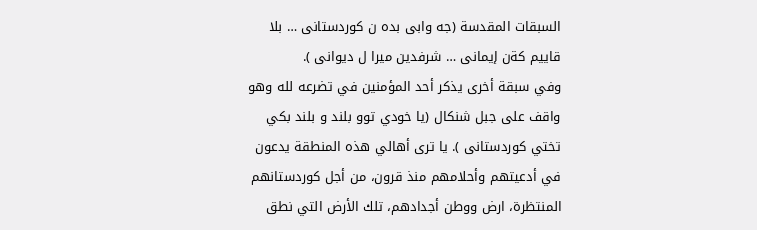السبقات المقدسة (جه وابى بده ن كوردستانى … بلا قاييم كةن إيمانى … شرفدين ميرا ل ديوانى ).
وفي سبقة أخرى يذكر أحد المؤمنين في تضرعه لله وهو واقف على جبل شنكال (يا خودي توو بلند و بلند بكي تختي كوردستانى ). يا ترى أهالي هذه المنطقة يدعون في أدعيتهم وأحلامهم منذ قرون، من أجل كوردستانهم المنتظرة، ارض ووطن أجدادهم، تلك الأرض التي نطق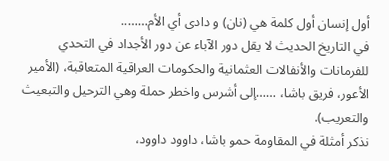أول إنسان أول كلمة هي (نان) و دادى أي الأم……..
في التاريخ الحديث لا يقل دور الآباء عن دور الأجداد في التحدي للفرمانات والأنفالات العثمانية والحكومات العراقية المتعاقبة، (الأمير الأعور، فريق باشا، ……إلى أشرس واخطر حملة وهي الترحيل والتبعيث والتعريب).
نذكر أمثلة في المقاومة حمو باشا، داوود داوود،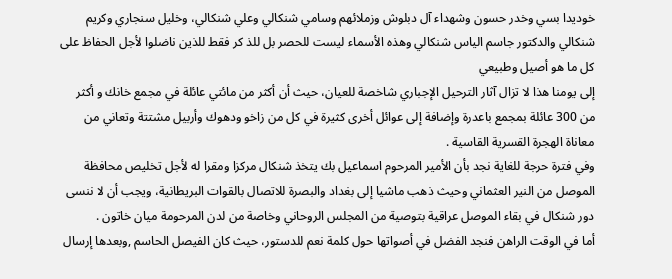خوديدا بسي وخدر حسون وشهداء آل دبلوش وزملائهم وسامي شنكالي وعلي شنكالي، وخليل سنجاري وكريم شنكالي والدكتور جاسم الياس شنكالي وهذه الأسماء ليست للحصر بل للذ كر فقط للذين ناضلوا لأجل الحفاظ على كل ما هو أصيل وطبيعي
إلى يومنا هذا لا تزال آثار الترحيل الإجباري شاخصة للعيان، حيث أن أكثر من مائتي عائلة في مجمع خانك و أكثر من 300 عائلة بمجمع باعدرة وإضافة إلى عوائل أخرى كثيرة في كل من زاخو ودهوك وأربيل مشتتة وتعاني من معاناة الهجرة القسرية القاسية .
وفي فترة حرجة للغاية نجد بأن الأمير المرحوم اسماعيل بك يتخذ شنكال مركزا ومقرا له لأجل تخليص محافظة الموصل من النير العثماني وحيث ذهب ماشيا إلى بغداد والبصرة للاتصال بالقوات البريطانية، ويجب أن لا ننسى دور شنكال في بقاء الموصل عراقية بتوصية من المجلس الروحاني وخاصة من لدن المرحومة ميان خاتون .
أما في الوقت الراهن فنجد الفضل في أصواتها حول كلمة نعم للدستور، حيث كان الفيصل الحاسم ,وبعدها إرسال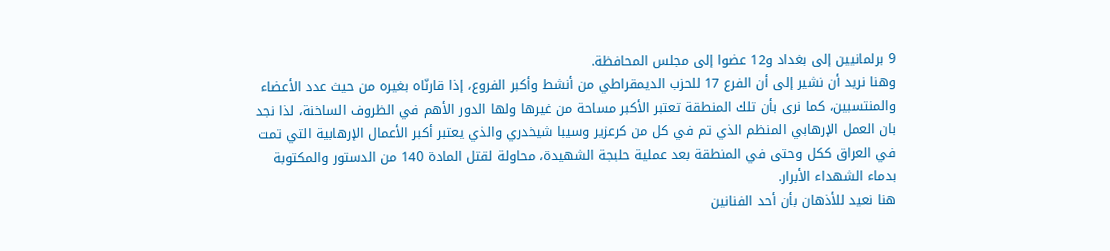9 برلمانيين إلى بغداد و12 عضوا إلى مجلس المحافظة.
وهنا نريد أن نشير إلى أن الفرع 17 للحزب الديمقراطي من أنشط وأكبر الفروع، إذا قارنّاه بغيره من حيث عدد الأعضاء والمنتسبين، كما نرى بأن تلك المنطقة تعتبر الأكبر مساحة من غيرها ولها الدور الأهم في الظروف الساخنة، لذا نجد بان العمل الإرهابي المنظم الذي تم في كل من كرعزير وسيبا شيخدري والذي يعتبر أكبر الأعمال الإرهابية التي تمت في العراق ككل وحتى في المنطقة بعد عملية حلبجة الشهيدة، محاولة لقتل المادة 140 من الدستور والمكتوبة بدماء الشهداء الأبرار.
هنا نعيد للأذهان بأن أحد الفنانين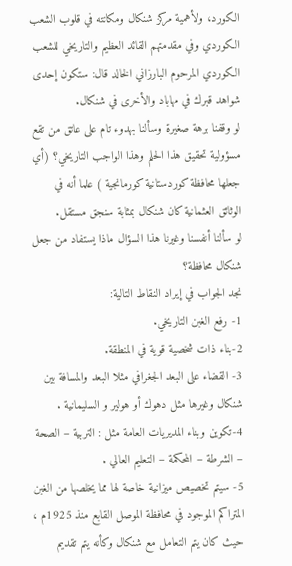الكورد، ولأهمية مركز شنكال ومكانته في قلوب الشعب الكوردي وفي مقدمتهم القائد العظيم والتاريخي للشعب الكوردي المرحوم البارزاني الخالد قال: ستكون إحدى شواهد قبرك في مهاباد والأخرى في شنكال.
لو وقفنا برهة صغيرة وسألنا بهدوء تام على عاتق من تقع مسؤولية تحقيق هذا الحلم وهذا الواجب التاريخي؟ (أي جعلها محافظة كوردستانية كورمانجية ) علما أنه في الوثائق العثمانية كان شنكال بمثابة سنجق مستقل.
لو سألنا أنفسنا وغيرنا هذا السؤال ماذا يستفاد من جعل شنكال محافظة؟
نجد الجواب في إيراد النقاط التالية:
1- رفع الغبن التاريخي.
2-بناء ذات شخصية قوية في المنطقة.
3- القضاء على البعد الجغرافي مثلا البعد والمسافة بين شنكال وغيرها مثل دهوك أو هولير و السليمانية .
4-تكوين وبناء المديريات العامة مثل : التربية – الصحة – الشرطة – المحكمة – التعليم العالي .
5- سيتم تخصيص ميزانية خاصة لها مما يخلصها من الغبن المتراكم الموجود في محافظة الموصل القابع منذ 1925م ، حيث كان يتم التعامل مع شنكال وكأنه يتم تقديم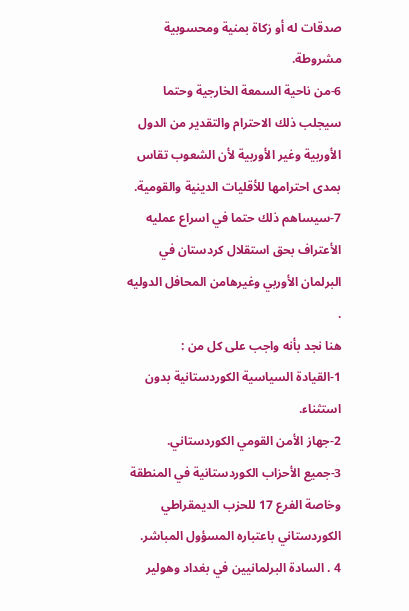صدقات له أو زكاة بمنية ومحسوبية مشروطة.
6-من ناحية السمعة الخارجية وحتما سيجلب ذلك الاحترام والتقدير من الدول الأوربية وغير الأوربية لأن الشعوب تقاس بمدى احترامها للأقليات الدينية والقومية.
7-سيساهم ذلك حتما في اسراع عمليه الأعتراف بحق استقلال كردستان في البرلمان الأوربي وغيرهامن المحافل الدوليه .
هنا نجد بأنه واجب على كل من :
1-القيادة السياسية الكوردستانية بدون استثناء.
2-جهاز الأمن القومي الكوردستاني.
3-جميع الأحزاب الكوردستانية في المنطقة وخاصة الفرع 17 للحزب الديمقراطي الكوردستاني باعتباره المسؤول المباشر.
4 . السادة البرلمانيين في بغداد وهولير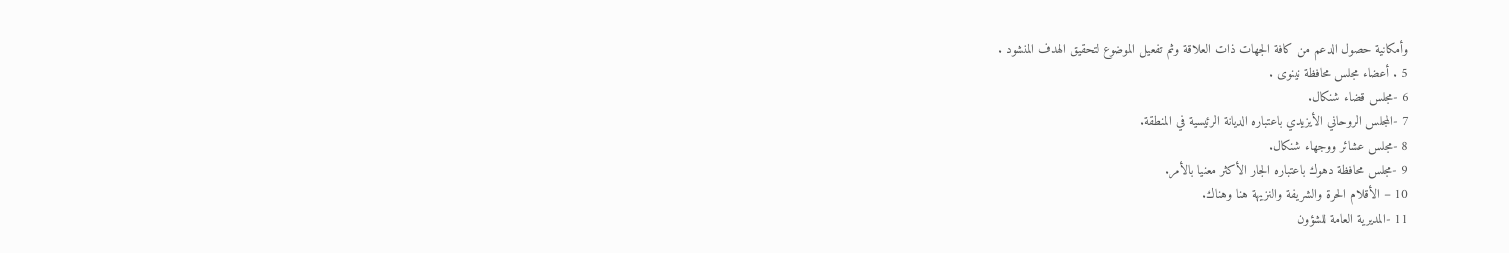وأمكانية حصول الدعم من كافة الجهات ذات العلاقة وثم تفعيل الموضوع لتحقيق الهدف المنشود .
5 . أعضاء مجلس محافظة نينوى .
6 -مجلس قضاء شنكال.
7 -المجلس الروحاني الأيزيدي باعتباره الديانة الرئيسية في المنطقة.
8 -مجلس عشائر ووجهاء شنكال.
9 -مجلس محافظة دهوك باعتباره الجار الأكثر معنيا بالأمر.
10 – الأقلام الحرة والشريفة والنزيهة هنا وهناك.
11 -المديرية العامة للشؤون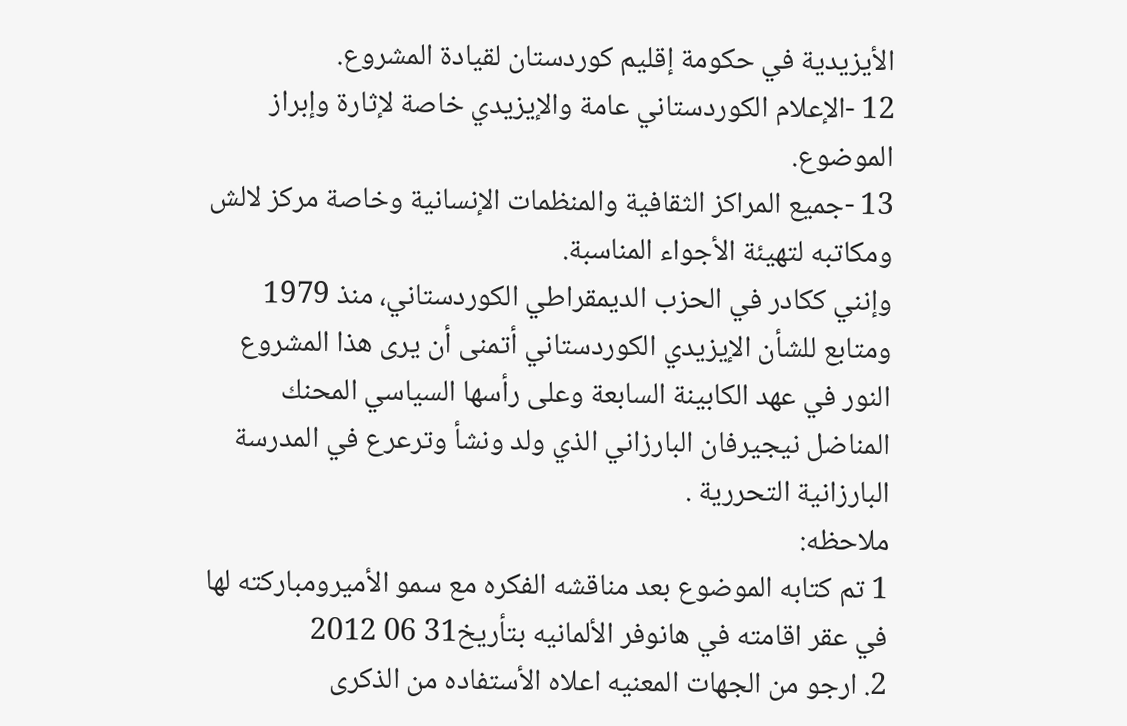الأيزيدية في حكومة إقليم كوردستان لقيادة المشروع.
12 -الإعلام الكوردستاني عامة والإيزيدي خاصة لإثارة وإبراز الموضوع.
13 -جميع المراكز الثقافية والمنظمات الإنسانية وخاصة مركز لالش ومكاتبه لتهيئة الأجواء المناسبة.
وإنني ككادر في الحزب الديمقراطي الكوردستاني، منذ 1979 ومتابع للشأن الإيزيدي الكوردستاني أتمنى أن يرى هذا المشروع النور في عهد الكابينة السابعة وعلى رأسها السياسي المحنك المناضل نيجيرفان البارزاني الذي ولد ونشأ وترعرع في المدرسة البارزانية التحررية .
ملاحظه:
1 تم كتابه الموضوع بعد مناقشه الفكره مع سمو الأميرومباركته لها في عقر اقامته في هانوفر الألمانيه بتأريخ31 06 2012
2. ارجو من الجهات المعنيه اعلاه الأستفاده من الذكرى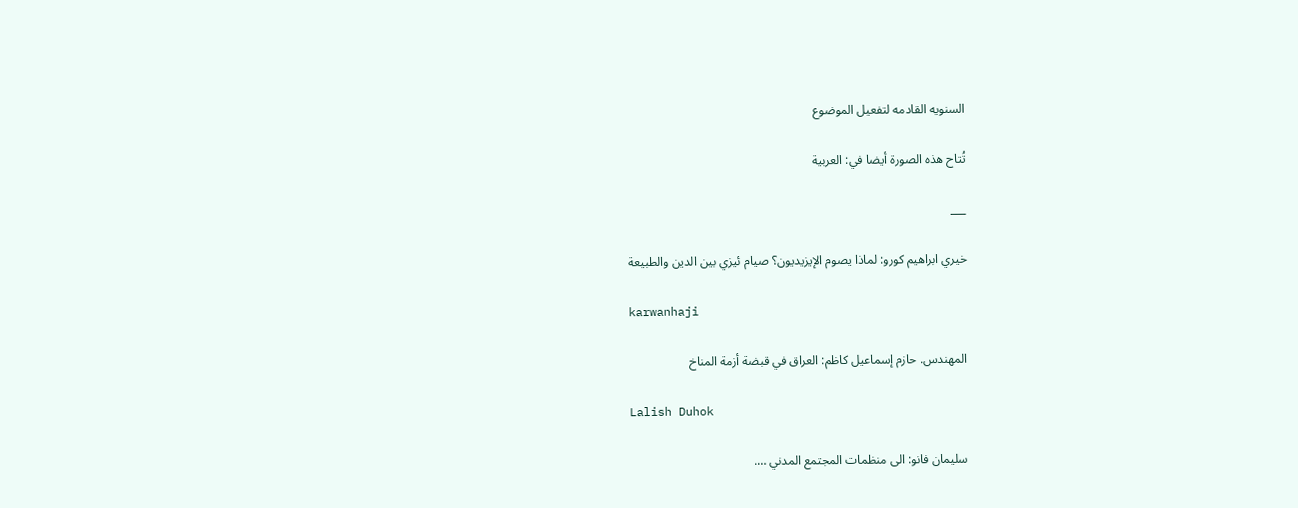السنويه القادمه لتفعيل الموضوع

تُتاح هذه الصورة أيضا في: العربية

___

خيري ابراهيم كورو: لماذا يصوم الإيزيديون؟ صيام ئيزي بين الدين والطبيعة

karwanhaji

المهندس. حازم إسماعيل كاظم: العراق في قبضة أزمة المناخ

Lalish Duhok

سليمان فانو: الى منظمات المجتمع المدني ….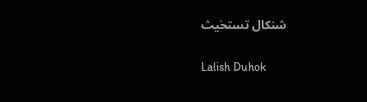شنكال تستخيث

Lalish Duhok